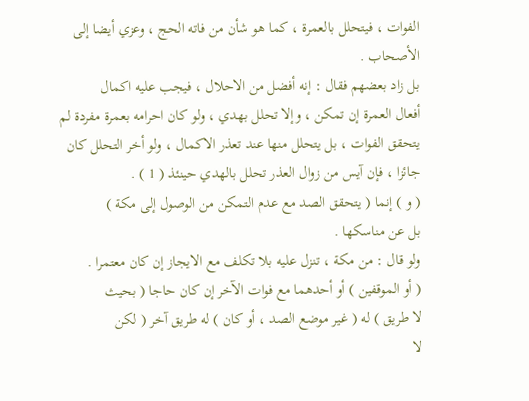الفوات ، فيتحلل بالعمرة ، كما هو شأن من فاته الحج ، وعزي أيضا إلى
الأصحاب .
بل زاد بعضهم فقال : إنه أفضل من الاحلال ، فيجب عليه اكمال
أفعال العمرة إن تمكن ، وإلا تحلل بهدي ، ولو كان احرامه بعمرة مفردة لم
يتحقق الفوات ، بل يتحلل منها عند تعذر الاكمال ، ولو أخر التحلل كان
جائزا ، فإن آيس من زوال العذر تحلل بالهدي حينئذ ( 1 ) .
( و ) إنما ( يتحقق الصد مع عدم التمكن من الوصول إلى مكة )
بل عن مناسكها .
ولو قال : من مكة ، تنزل عليه بلا تكلف مع الايجاز إن كان معتمرا .
( أو الموقفين ) أو أحدهما مع فوات الآخر إن كان حاجا ( بحيث
لا طريق ) له ( غير موضع الصد ، أو كان ) له طريق آخر ( لكن
لا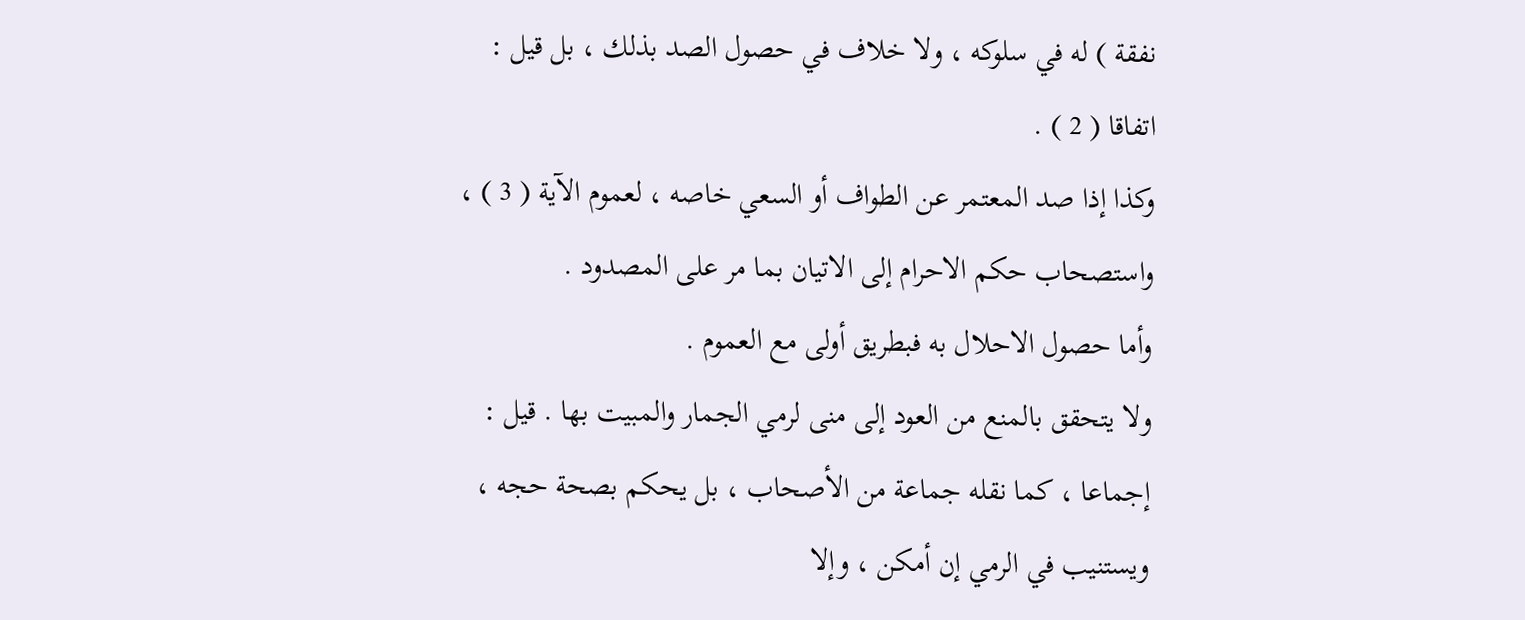نفقة ) له في سلوكه ، ولا خلاف في حصول الصد بذلك ، بل قيل :
اتفاقا ( 2 ) .
وكذا إذا صد المعتمر عن الطواف أو السعي خاصه ، لعموم الآية ( 3 ) ،
واستصحاب حكم الاحرام إلى الاتيان بما مر على المصدود .
وأما حصول الاحلال به فبطريق أولى مع العموم .
ولا يتحقق بالمنع من العود إلى منى لرمي الجمار والمبيت بها . قيل :
إجماعا ، كما نقله جماعة من الأصحاب ، بل يحكم بصحة حجه ،
ويستنيب في الرمي إن أمكن ، وإلا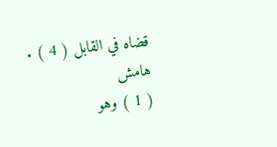قضاه في القابل ( 4 ) .
هامش
( 1 ) وهو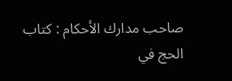صاحب مدارك الأحكام : كتاب الحج في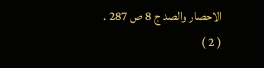الاحصار والصد ج 8 ص 287 .
( 2 )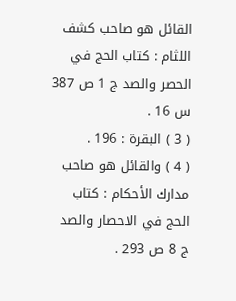القائل هو صاحب كشف اللثام : كتاب الحج في الحصر والصد ج 1 ص 387 س 16 .
( 3 ) البقرة : 196 .
( 4 ) والقائل هو صاحب مدارك الأحكام : كتاب الحج في الاحصار والصد ج 8 ص 293 .